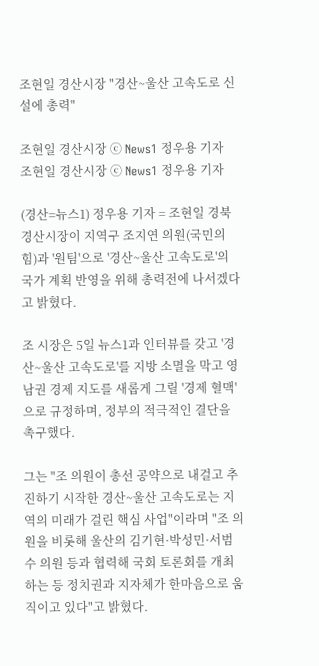조현일 경산시장 "경산~울산 고속도로 신설에 총력"

조현일 경산시장 ⓒ News1 정우용 기자
조현일 경산시장 ⓒ News1 정우용 기자

(경산=뉴스1) 정우용 기자 = 조현일 경북 경산시장이 지역구 조지연 의원(국민의힘)과 '원팀'으로 '경산~울산 고속도로'의 국가 계획 반영을 위해 총력전에 나서겠다고 밝혔다.

조 시장은 5일 뉴스1과 인터뷰를 갖고 '경산~울산 고속도로'를 지방 소멸을 막고 영남권 경제 지도를 새롭게 그릴 '경제 혈맥'으로 규정하며, 정부의 적극적인 결단을 촉구했다.

그는 "조 의원이 총선 공약으로 내걸고 추진하기 시작한 경산~울산 고속도로는 지역의 미래가 걸린 핵심 사업"이라며 "조 의원을 비롯해 울산의 김기현·박성민·서범수 의원 등과 협력해 국회 토론회를 개최하는 등 정치권과 지자체가 한마음으로 움직이고 있다"고 밝혔다.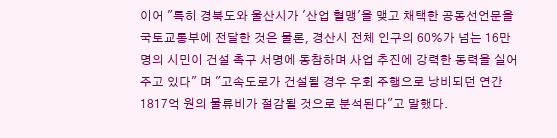이어 "특히 경북도와 울산시가 '산업 혈맹'을 맺고 채택한 공동선언문을 국토교통부에 전달한 것은 물론, 경산시 전체 인구의 60%가 넘는 16만 명의 시민이 건설 촉구 서명에 동참하며 사업 추진에 강력한 동력을 실어주고 있다" 며 "고속도로가 건설될 경우 우회 주행으로 낭비되던 연간 1817억 원의 물류비가 절감될 것으로 분석된다"고 말했다.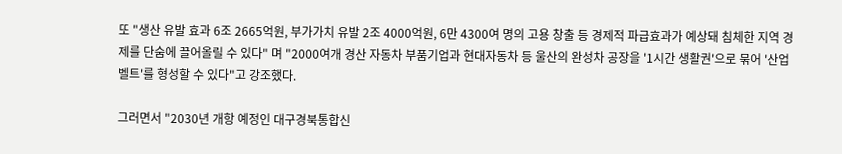또 "생산 유발 효과 6조 2665억원, 부가가치 유발 2조 4000억원, 6만 4300여 명의 고용 창출 등 경제적 파급효과가 예상돼 침체한 지역 경제를 단숨에 끌어올릴 수 있다" 며 "2000여개 경산 자동차 부품기업과 현대자동차 등 울산의 완성차 공장을 '1시간 생활권'으로 묶어 '산업 벨트'를 형성할 수 있다"고 강조했다.

그러면서 "2030년 개항 예정인 대구경북통합신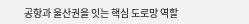공항과 울산권을 잇는 핵심 도로망 역할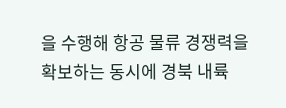을 수행해 항공 물류 경쟁력을 확보하는 동시에 경북 내륙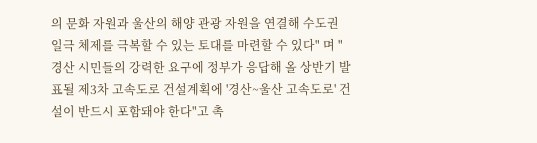의 문화 자원과 울산의 해양 관광 자원을 연결해 수도권 일극 체제를 극복할 수 있는 토대를 마련할 수 있다" 며 "경산 시민들의 강력한 요구에 정부가 응답해 올 상반기 발표될 제3차 고속도로 건설계획에 '경산~울산 고속도로' 건설이 반드시 포함돼야 한다"고 촉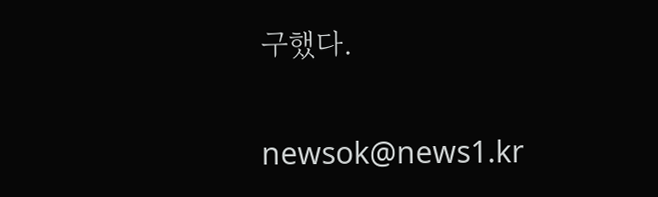구했다.

newsok@news1.kr